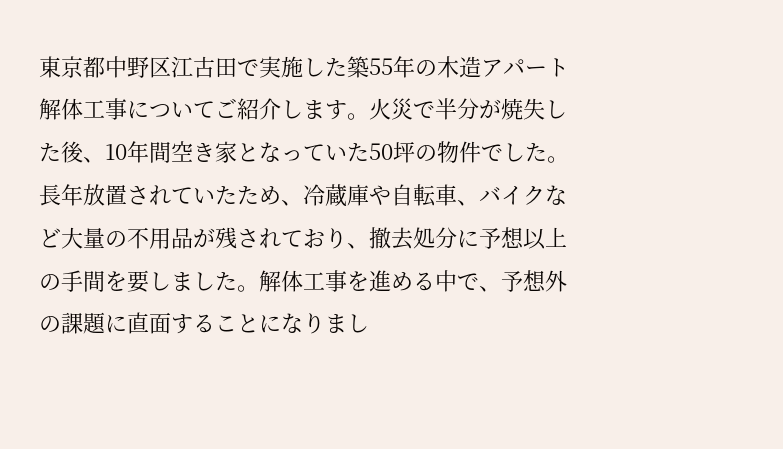東京都中野区江古田で実施した築55年の木造アパート解体工事についてご紹介します。火災で半分が焼失した後、10年間空き家となっていた50坪の物件でした。
長年放置されていたため、冷蔵庫や自転車、バイクなど大量の不用品が残されており、撤去処分に予想以上の手間を要しました。解体工事を進める中で、予想外の課題に直面することになりまし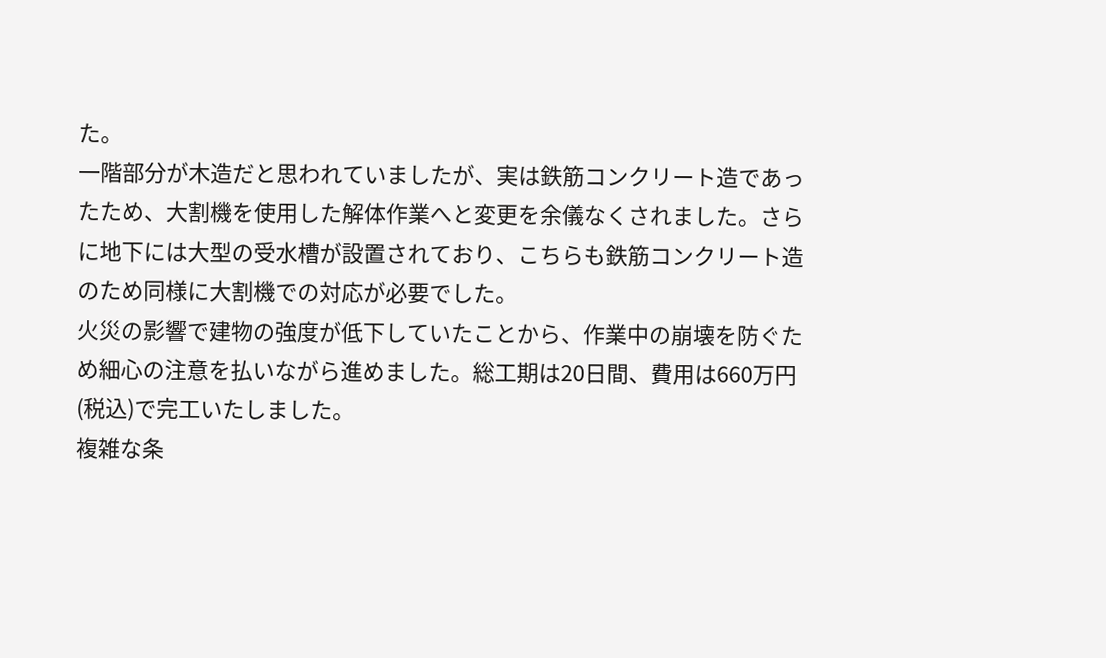た。
一階部分が木造だと思われていましたが、実は鉄筋コンクリート造であったため、大割機を使用した解体作業へと変更を余儀なくされました。さらに地下には大型の受水槽が設置されており、こちらも鉄筋コンクリート造のため同様に大割機での対応が必要でした。
火災の影響で建物の強度が低下していたことから、作業中の崩壊を防ぐため細心の注意を払いながら進めました。総工期は20日間、費用は660万円(税込)で完工いたしました。
複雑な条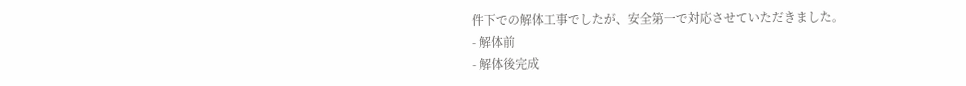件下での解体工事でしたが、安全第一で対応させていただきました。
- 解体前
- 解体後完成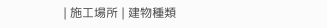| 施工場所 | 建物種類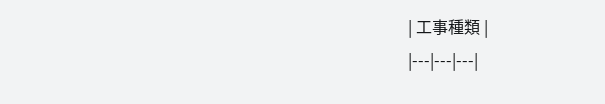| 工事種類 |
|---|---|---|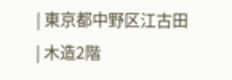| 東京都中野区江古田 | 木造2階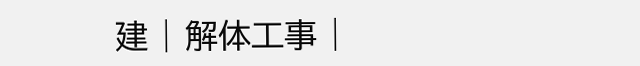建 | 解体工事 |